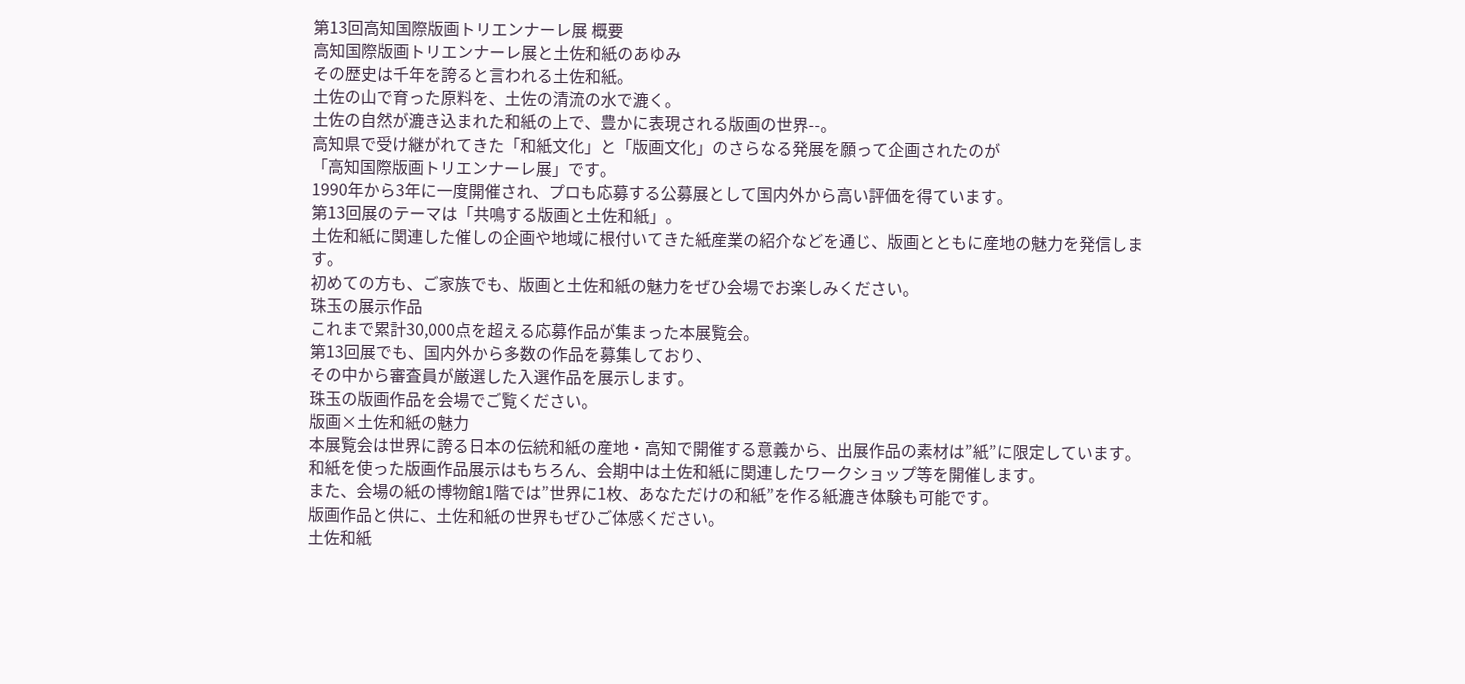第13回高知国際版画トリエンナーレ展 概要
高知国際版画トリエンナーレ展と土佐和紙のあゆみ
その歴史は千年を誇ると言われる土佐和紙。
土佐の山で育った原料を、土佐の清流の水で漉く。
土佐の自然が漉き込まれた和紙の上で、豊かに表現される版画の世界--。
高知県で受け継がれてきた「和紙文化」と「版画文化」のさらなる発展を願って企画されたのが
「高知国際版画トリエンナーレ展」です。
1990年から3年に一度開催され、プロも応募する公募展として国内外から高い評価を得ています。
第13回展のテーマは「共鳴する版画と土佐和紙」。
土佐和紙に関連した催しの企画や地域に根付いてきた紙産業の紹介などを通じ、版画とともに産地の魅力を発信します。
初めての方も、ご家族でも、版画と土佐和紙の魅力をぜひ会場でお楽しみください。
珠玉の展示作品
これまで累計30,000点を超える応募作品が集まった本展覧会。
第13回展でも、国内外から多数の作品を募集しており、
その中から審査員が厳選した入選作品を展示します。
珠玉の版画作品を会場でご覧ください。
版画×土佐和紙の魅力
本展覧会は世界に誇る日本の伝統和紙の産地・高知で開催する意義から、出展作品の素材は”紙”に限定しています。
和紙を使った版画作品展示はもちろん、会期中は土佐和紙に関連したワークショップ等を開催します。
また、会場の紙の博物館1階では”世界に1枚、あなただけの和紙”を作る紙漉き体験も可能です。
版画作品と供に、土佐和紙の世界もぜひご体感ください。
土佐和紙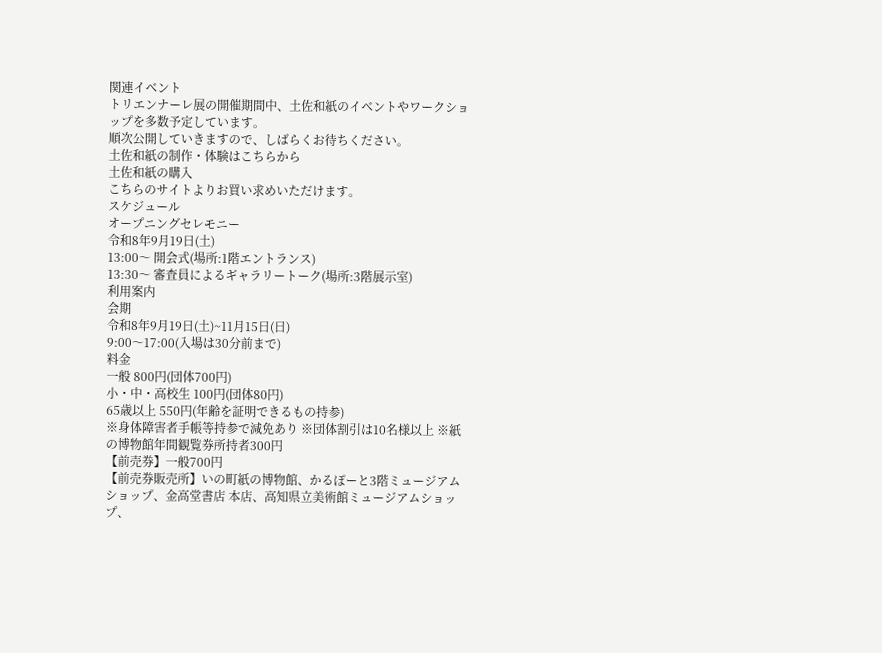関連イベント
トリエンナーレ展の開催期間中、土佐和紙のイベントやワークショップを多数予定しています。
順次公開していきますので、しばらくお待ちください。
土佐和紙の制作・体験はこちらから
土佐和紙の購入
こちらのサイトよりお買い求めいただけます。
スケジュール
オープニングセレモニー
令和8年9月19日(土)
13:00〜 開会式(場所:1階エントランス)
13:30〜 審査員によるギャラリートーク(場所:3階展示室)
利用案内
会期
令和8年9月19日(土)~11月15日(日)
9:00〜17:00(入場は30分前まで)
料金
一般 800円(団体700円)
小・中・高校生 100円(団体80円)
65歳以上 550円(年齢を証明できるもの持参)
※身体障害者手帳等持参で減免あり ※団体割引は10名様以上 ※紙の博物館年間観覧券所持者300円
【前売券】一般700円
【前売券販売所】いの町紙の博物館、かるぽーと3階ミュージアムショップ、金高堂書店 本店、高知県立美術館ミュージアムショップ、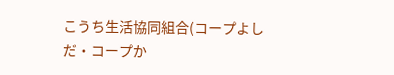こうち生活協同組合(コープよしだ・コープか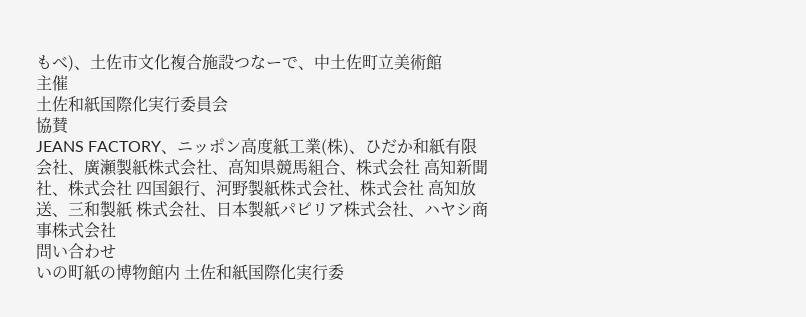もべ)、土佐市文化複合施設つなーで、中土佐町立美術館
主催
土佐和紙国際化実行委員会
協賛
JEANS FACTORY、ニッポン高度紙工業(株)、ひだか和紙有限会社、廣瀬製紙株式会社、高知県競馬組合、株式会社 高知新聞社、株式会社 四国銀行、河野製紙株式会社、株式会社 高知放送、三和製紙 株式会社、日本製紙パピリア株式会社、ハヤシ商事株式会社
問い合わせ
いの町紙の博物館内 土佐和紙国際化実行委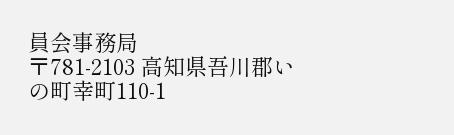員会事務局
〒781-2103 高知県吾川郡いの町幸町110-1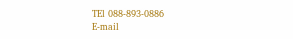TEl 088-893-0886
E-mail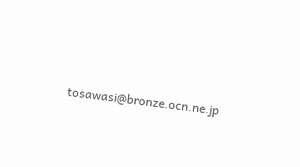tosawasi@bronze.ocn.ne.jp